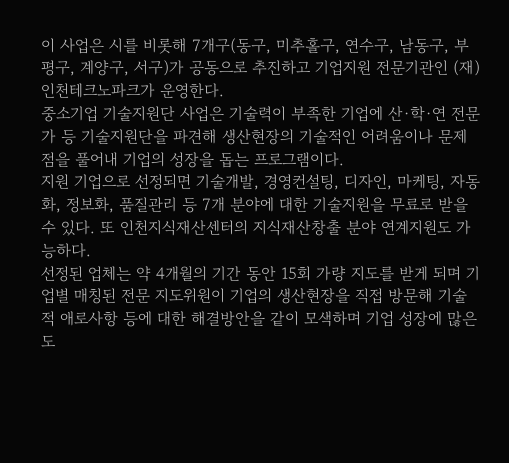이 사업은 시를 비롯해 7개구(동구, 미추홀구, 연수구, 남동구, 부평구, 계양구, 서구)가 공동으로 추진하고 기업지원 전문기관인 (재)인천테크노파크가 운영한다.
중소기업 기술지원단 사업은 기술력이 부족한 기업에 산·학·연 전문가 등 기술지원단을 파견해 생산현장의 기술적인 어려움이나 문제점을 풀어내 기업의 성장을 돕는 프로그램이다.
지원 기업으로 선정되면 기술개발, 경영컨설팅, 디자인, 마케팅, 자동화, 정보화, 품질관리 등 7개 분야에 대한 기술지원을 무료로 받을 수 있다. 또 인천지식재산센터의 지식재산창출 분야 연계지원도 가능하다.
선정된 업체는 약 4개월의 기간 동안 15회 가량 지도를 받게 되며 기업별 매칭된 전문 지도위원이 기업의 생산현장을 직접 방문해 기술적 애로사항 등에 대한 해결방안을 같이 모색하며 기업 성장에 많은 도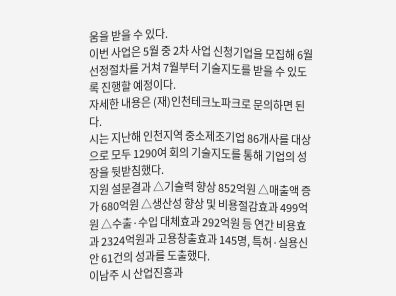움을 받을 수 있다.
이번 사업은 5월 중 2차 사업 신청기업을 모집해 6월 선정절차를 거쳐 7월부터 기술지도를 받을 수 있도록 진행할 예정이다.
자세한 내용은 (재)인천테크노파크로 문의하면 된다.
시는 지난해 인천지역 중소제조기업 86개사를 대상으로 모두 1290여 회의 기술지도를 통해 기업의 성장을 뒷받침했다.
지원 설문결과 △기술력 향상 852억원 △매출액 증가 680억원 △생산성 향상 및 비용절감효과 499억원 △수출·수입 대체효과 292억원 등 연간 비용효과 2324억원과 고용창출효과 145명, 특허·실용신안 61건의 성과를 도출했다.
이남주 시 산업진흥과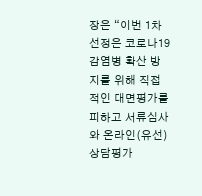장은 “이번 1차 선정은 코로나19 감염병 확산 방지를 위해 직접적인 대면평가를 피하고 서류심사와 온라인(유선) 상담평가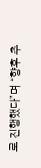로 진행했다”며 “향후 추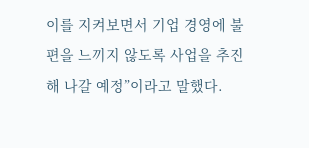이를 지켜보면서 기업 경영에 불편을 느끼지 않도록 사업을 추진해 나갈 예정”이라고 말했다.